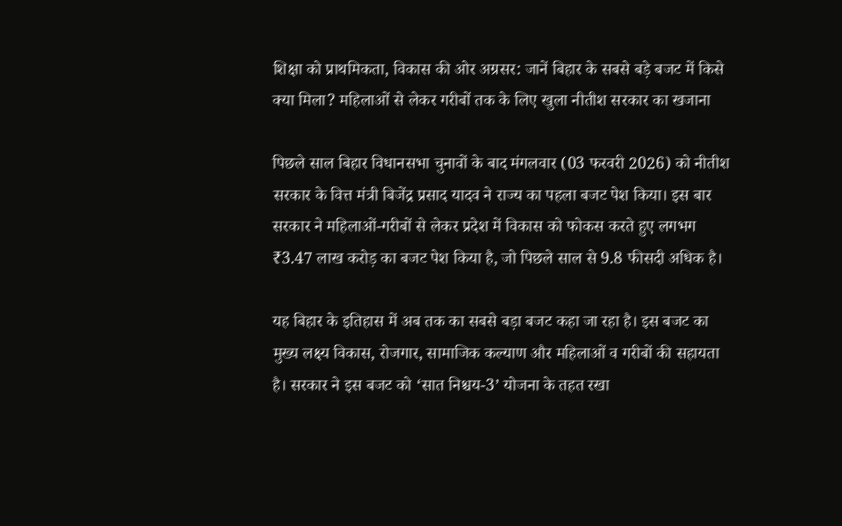शिक्षा को प्राथमिकता, विकास की ओर अग्रसर: जानें बिहार के सबसे बड़े बजट में किसे क्या मिला? महिलाओं से लेकर गरीबों तक के लिए खुला नीतीश सरकार का खजाना

पिछले साल बिहार विधानसभा चुनावों के बाद मंगलवार (03 फरवरी 2026) को नीतीश सरकार के वित्त मंत्री बिजेंद्र प्रसाद यादव ने राज्य का पहला बजट पेश किया। इस बार सरकार ने महिलाओं-गरीबों से लेकर प्रदेश में विकास को फोकस करते हुए लगभग ₹3.47 लाख करोड़ का बजट पेश किया है, जो पिछले साल से 9.8 फीसदी अधिक है।

यह बिहार के इतिहास में अब तक का सबसे बड़ा बजट कहा जा रहा है। इस बजट का मुख्य लक्ष्य विकास, रोजगार, सामाजिक कल्याण और महिलाओं व गरीबों की सहायता है। सरकार ने इस बजट को ‘सात निश्चय-3’ योजना के तहत रखा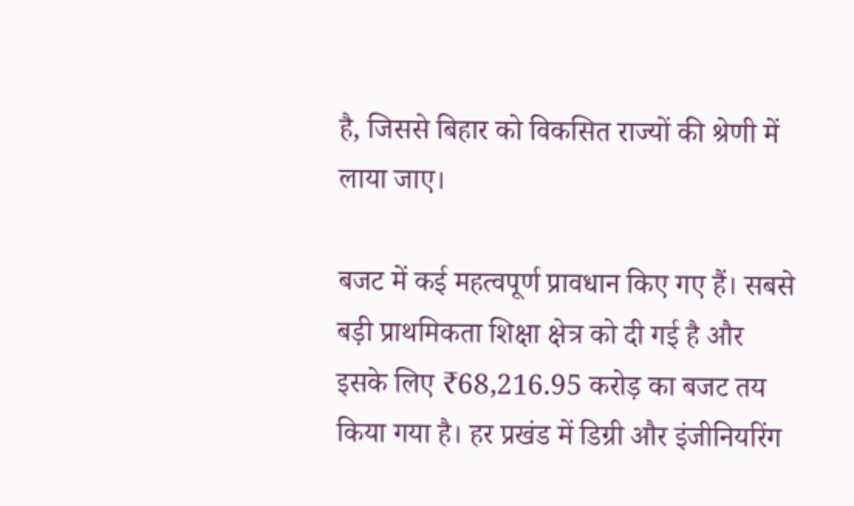है, जिससे बिहार को विकसित राज्यों की श्रेणी में लाया जाए।

बजट में कई महत्वपूर्ण प्रावधान किए गए हैं। सबसे बड़ी प्राथमिकता शिक्षा क्षेत्र को दी गई है और इसके लिए ₹68,216.95 करोड़ का बजट तय किया गया है। हर प्रखंड में डिग्री और इंजीनियरिंग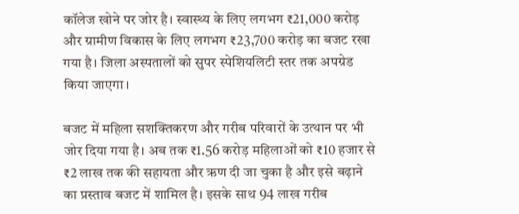कॉलेज खोने पर जोर है। स्वास्थ्य के लिए लगभग ₹21,000 करोड़ और ग्रामीण विकास के लिए लगभग ₹23,700 करोड़ का बजट रखा गया है। जिला अस्पतालों को सुपर स्पेशियलिटी स्तर तक अपग्रेड किया जाएगा।

बजट में महिला सशक्तिकरण और गरीब परिवारों के उत्थान पर भी जोर दिया गया है। अब तक ₹1.56 करोड़ महिलाओं को ₹10 हजार से ₹2 लाख तक की सहायता और ऋण दी जा चुका है और इसे बढ़ाने का प्रस्ताव बजट में शामिल है। इसके साथ 94 लाख गरीब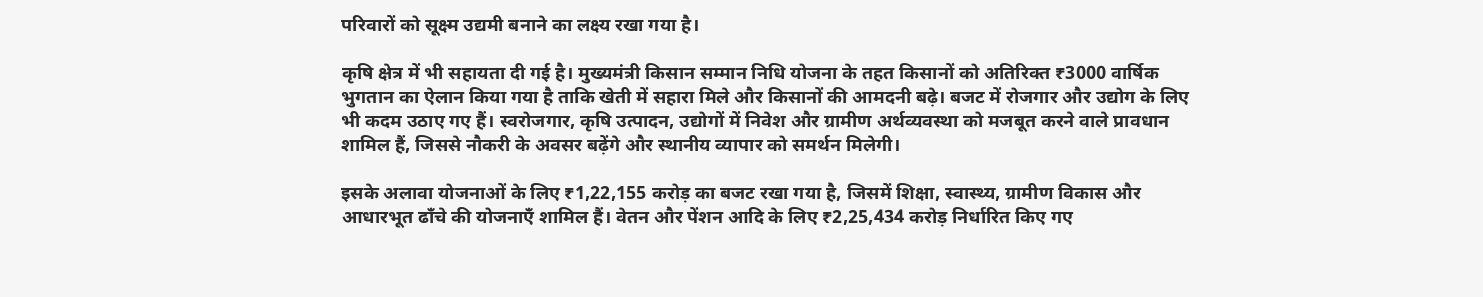परिवारों को सूक्ष्म उद्यमी बनाने का लक्ष्य रखा गया है।

कृषि क्षेत्र में भी सहायता दी गई है। मुख्यमंत्री किसान सम्मान निधि योजना के तहत किसानों को अतिरिक्त ₹3000 वार्षिक भुगतान का ऐलान किया गया है ताकि खेती में सहारा मिले और किसानों की आमदनी बढ़े। बजट में रोजगार और उद्योग के लिए भी कदम उठाए गए हैं। स्वरोजगार, कृषि उत्पादन, उद्योगों में निवेश और ग्रामीण अर्थव्यवस्था को मजबूत करने वाले प्रावधान शामिल हैं, जिससे नौकरी के अवसर बढ़ेंगे और स्थानीय व्यापार को समर्थन मिलेगी।

इसके अलावा योजनाओं के लिए ₹1,22,155 करोड़ का बजट रखा गया है, जिसमें शिक्षा, स्वास्थ्य, ग्रामीण विकास और आधारभूत ढाँचे की योजनाएँ शामिल हैं। वेतन और पेंशन आदि के लिए ₹2,25,434 करोड़ निर्धारित किए गए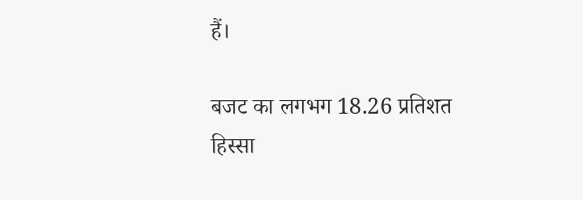हैं।

बजट का लगभग 18.26 प्रतिशत हिस्सा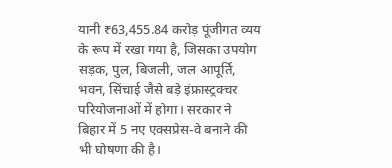यानी ₹63,455.84 करोड़ पूंजीगत व्यय के रूप में रखा गया है, जिसका उपयोग सड़क, पुल, बिजली, जल आपूर्ति, भवन, सिंचाई जैसे बड़े इंफ्रास्ट्रक्चर परियोजनाओं में होगा। सरकार ने बिहार में 5 नए एक्सप्रेस-वे बनाने की भी घोषणा की है।